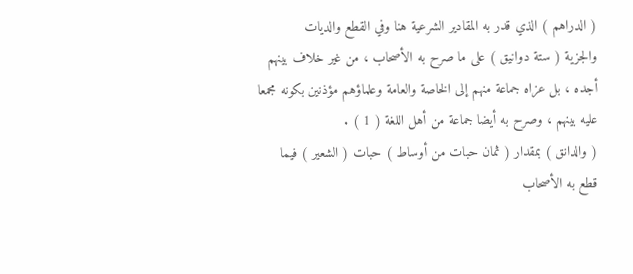( الدراهم ) الذي قدر به المقادير الشرعية هنا وفي القطع والديات
والجزية ( ستة دوانيق ) على ما صرح به الأصحاب ، من غير خلاف بينهم
أجده ، بل عزاه جماعة منهم إلى الخاصة والعامة وعلماؤهم مؤذنين بكونه مجمعا
عليه بينهم ، وصرح به أيضا جماعة من أهل اللغة ( 1 ) .
( والدانق ) بمقدار ( ثمان حبات من أوساط ) حبات ( الشعير ) فيما
قطع به الأصحاب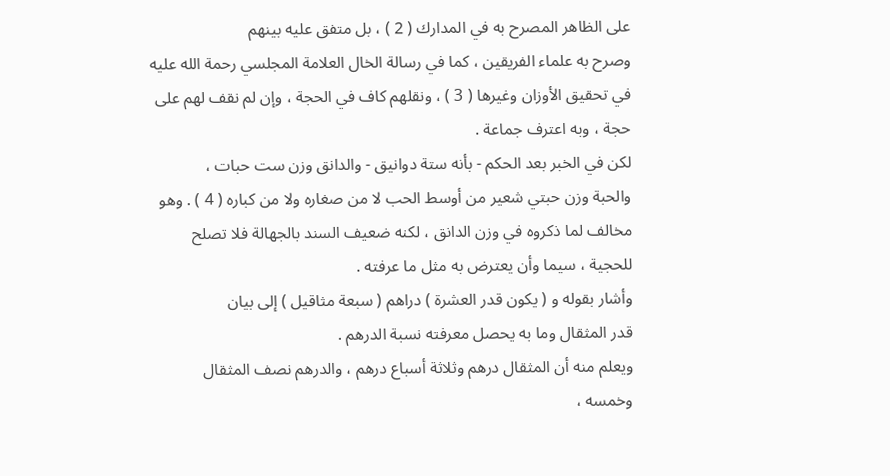على الظاهر المصرح به في المدارك ( 2 ) ، بل متفق عليه بينهم
وصرح به علماء الفريقين ، كما في رسالة الخال العلامة المجلسي رحمة الله عليه
في تحقيق الأوزان وغيرها ( 3 ) ، ونقلهم كاف في الحجة ، وإن لم نقف لهم على
حجة ، وبه اعترف جماعة .
لكن في الخبر بعد الحكم - بأنه ستة دوانيق - والدانق وزن ست حبات ،
والحبة وزن حبتي شعير من أوسط الحب لا من صغاره ولا من كباره ( 4 ) . وهو
مخالف لما ذكروه في وزن الدانق ، لكنه ضعيف السند بالجهالة فلا تصلح
للحجية ، سيما وأن يعترض به مثل ما عرفته .
وأشار بقوله و ( يكون قدر العشرة ) دراهم ( سبعة مثاقيل ) إلى بيان
قدر المثقال وما به يحصل معرفته نسبة الدرهم .
ويعلم منه أن المثقال درهم وثلاثة أسباع درهم ، والدرهم نصف المثقال
وخمسه ،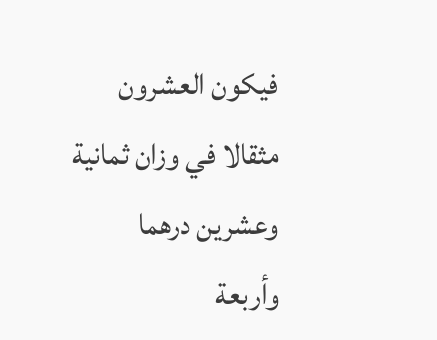فيكون العشرون مثقالا في وزان ثمانية وعشرين درهما وأربعة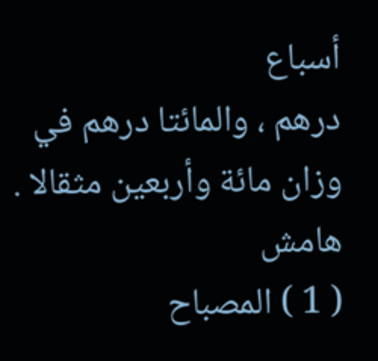أسباع
درهم ، والمائتا درهم في وزان مائة وأربعين مثقالا .
هامش
( 1 ) المصباح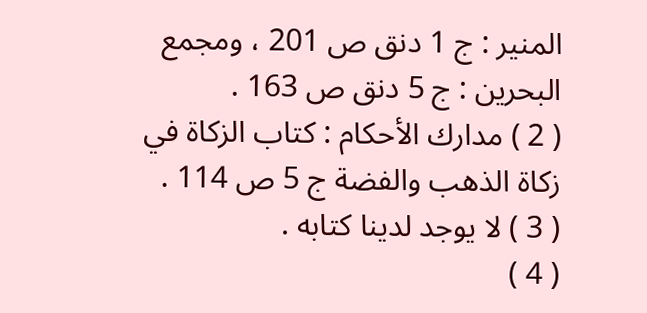المنير : ج 1 دنق ص 201 ، ومجمع البحرين : ج 5 دنق ص 163 .
( 2 ) مدارك الأحكام : كتاب الزكاة في زكاة الذهب والفضة ج 5 ص 114 .
( 3 ) لا يوجد لدينا كتابه .
( 4 )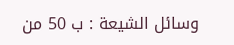وسائل الشيعة : ب 50 من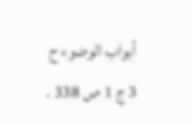أبواب الوضوء ح 3 ج 1 ص 338 .